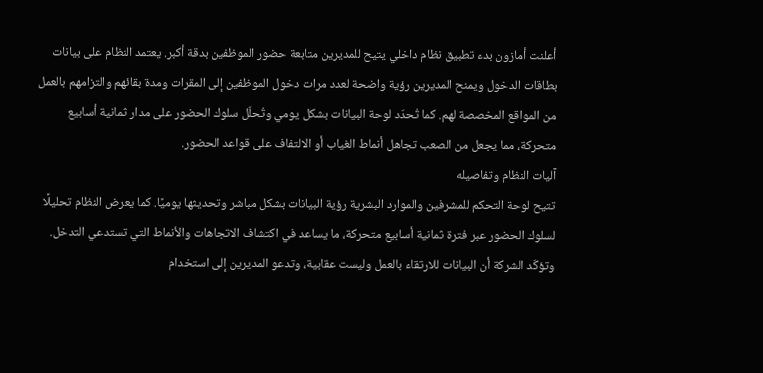أعلنت أمازون بدء تطبيق نظام داخلي يتيح للمديرين متابعة حضور الموظفين بدقة أكبر. يعتمد النظام على بيانات بطاقات الدخول ويمنح المديرين رؤية واضحة لعدد مرات دخول الموظفين إلى المقرات ومدة بقائهم والتزامهم بالعمل من المواقع المخصصة لهم. كما تُحدّد لوحة البيانات بشكل يومي وتُحلّل سلوك الحضور على مدار ثمانية أسابيع متحركة، مما يجعل من الصعب تجاهل أنماط الغياب أو الالتفاف على قواعد الحضور.
آليات النظام وتفاصيله
تتيح لوحة التحكم للمشرفين والموارد البشرية رؤية البيانات بشكل مباشر وتحديثها يوميًا. كما يعرض النظام تحليلًا لسلوك الحضور عبر فترة ثمانية أسابيع متحركة، ما يساعد في اكتشاف الاتجاهات والأنماط التي تستدعي التدخل. وتؤكّد الشركة أن البيانات للارتقاء بالعمل وليست عقابية، وتدعو المديرين إلى استخدام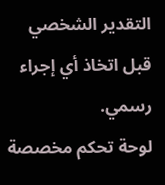التقدير الشخصي قبل اتخاذ أي إجراء رسمي.
لوحة تحكم مخصصة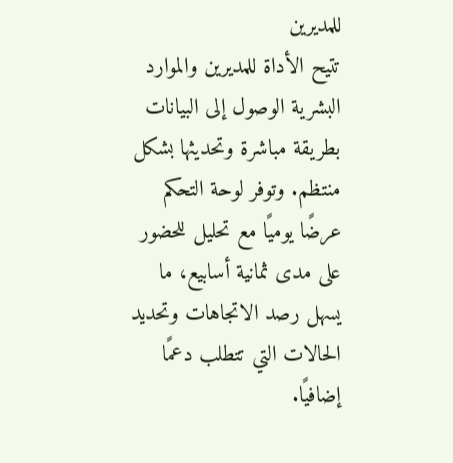للمديرين
تتيح الأداة للمديرين والموارد البشرية الوصول إلى البيانات بطريقة مباشرة وتحديثها بشكل منتظم. وتوفر لوحة التحكم عرضًا يوميًا مع تحليل للحضور على مدى ثمانية أسابيع، ما يسهل رصد الاتجاهات وتحديد الحالات التي تتطلب دعمًا إضافيًا.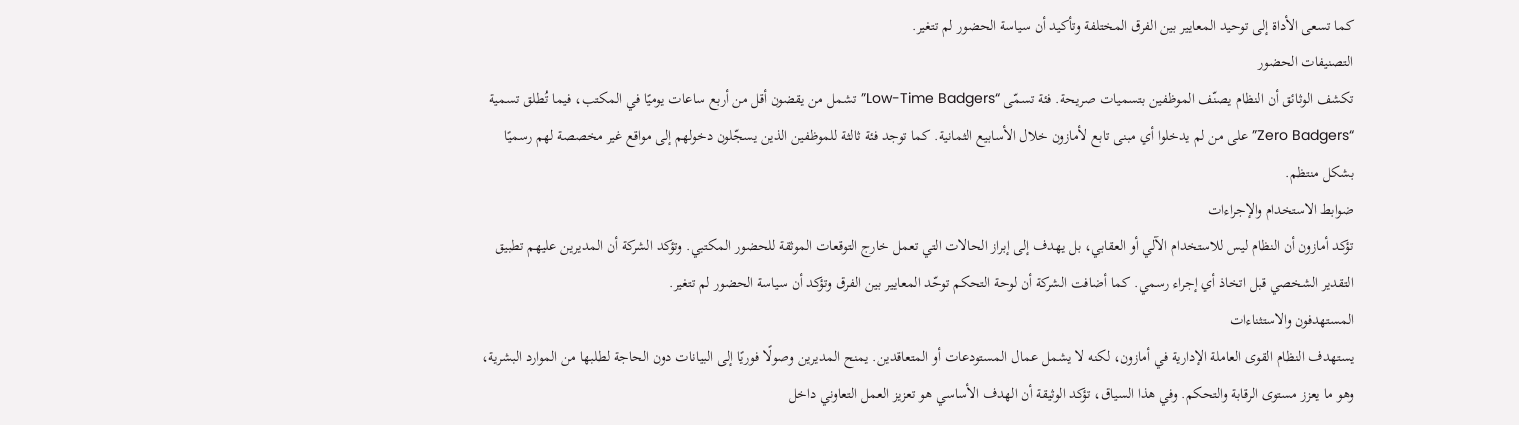كما تسعى الأداة إلى توحيد المعايير بين الفرق المختلفة وتأكيد أن سياسة الحضور لم تتغير.
التصنيفات الحضور
تكشف الوثائق أن النظام يصنّف الموظفين بتسميات صريحة. فئة تسمّى “Low-Time Badgers” تشمل من يقضون أقل من أربع ساعات يوميًا في المكتب، فيما تُطلق تسمية “Zero Badgers” على من لم يدخلوا أي مبنى تابع لأمازون خلال الأسابيع الثمانية. كما توجد فئة ثالثة للموظفين الذين يسجّلون دخولهم إلى مواقع غير مخصصة لهم رسميًا بشكل منتظم.
ضوابط الاستخدام والإجراءات
تؤكد أمازون أن النظام ليس للاستخدام الآلي أو العقابي، بل يهدف إلى إبراز الحالات التي تعمل خارج التوقعات الموثقة للحضور المكتبي. وتؤكد الشركة أن المديرين عليهم تطبيق التقدير الشخصي قبل اتخاذ أي إجراء رسمي. كما أضافت الشركة أن لوحة التحكم توحّد المعايير بين الفرق وتؤكد أن سياسة الحضور لم تتغير.
المستهدفون والاستثناءات
يستهدف النظام القوى العاملة الإدارية في أمازون، لكنه لا يشمل عمال المستودعات أو المتعاقدين. يمنح المديرين وصولًا فوريًا إلى البيانات دون الحاجة لطلبها من الموارد البشرية، وهو ما يعزز مستوى الرقابة والتحكم. وفي هذا السياق، تؤكد الوثيقة أن الهدف الأساسي هو تعزيز العمل التعاوني داخل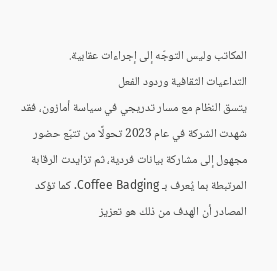المكاتب وليس التوجّه إلى إجراءات عقابية.
التداعيات الثقافية وردود الفعل
يتسق النظام مع مسار تدريجي في سياسة أمازون، فقد شهدت الشركة في عام 2023 تحولًا من تتبّع حضور مجهول إلى مشاركة بيانات فردية، ثم تزايدت الرقابة المرتبطة بما يُعرف بـ Coffee Badging. كما تؤكد المصادر أن الهدف من ذلك هو تعزيز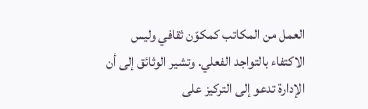العمل من المكاتب كمكوّن ثقافي وليس الاكتفاء بالتواجد الفعلي. وتشير الوثائق إلى أن الإدارة تدعو إلى التركيز على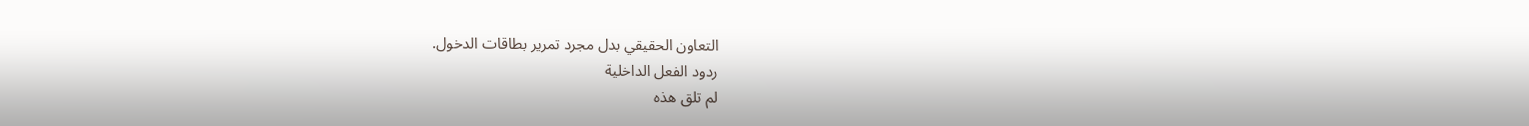التعاون الحقيقي بدل مجرد تمرير بطاقات الدخول.
ردود الفعل الداخلية
لم تلق هذه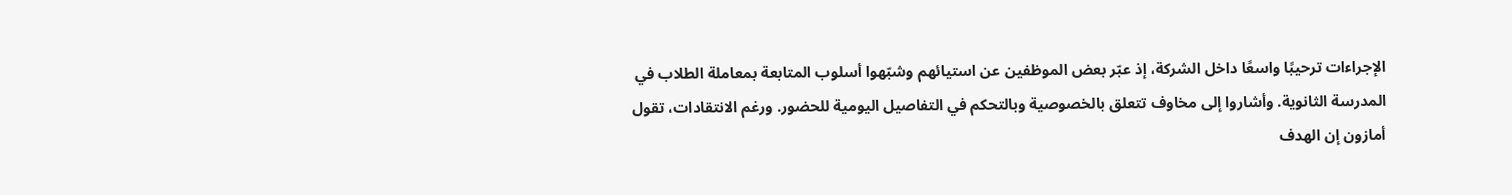الإجراءات ترحيبًا واسعًا داخل الشركة، إذ عبّر بعض الموظفين عن استيائهم وشبّهوا أسلوب المتابعة بمعاملة الطلاب في المدرسة الثانوية. وأشاروا إلى مخاوف تتعلق بالخصوصية وبالتحكم في التفاصيل اليومية للحضور. ورغم الانتقادات، تقول أمازون إن الهدف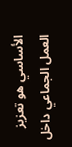الأساسي هو تعزيز العمل الجماعي داخل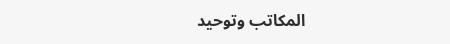المكاتب وتوحيد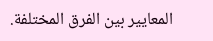المعايير بين الفرق المختلفة.